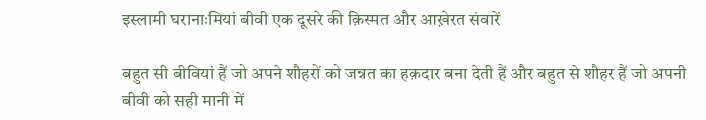इस्लामी घरानाःमियां बीवी एक दूसरे की क़िस्मत और आख़ेरत संवारें

बहुत सी बीवियां हैं जो अपने शौहरों को जन्नत का हक़दार बना देती हैं और बहुत से शौहर हैं जो अपनी बीवी को सही मानी में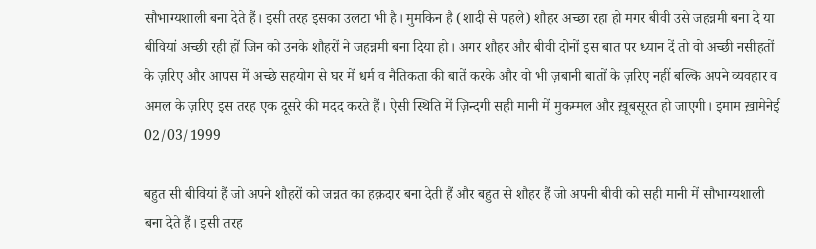सौभाग्यशाली बना देते हैं। इसी तरह इसका उलटा भी है। मुमकिन है (शादी से पहले) शौहर अच्छा रहा हो मगर बीवी उसे जहन्नमी बना दे या बीवियां अच्छी रही हों जिन को उनके शौहरों ने जहन्नमी बना दिया हो। अगर शौहर और बीवी दोनों इस बात पर ध्यान दें तो वो अच्छी नसीहतों के ज़रिए और आपस में अच्छे सहयोग से घर में धर्म व नैतिकता की बातें करके और वो भी ज़बानी बातों के ज़रिए नहीं बल्कि अपने व्यवहार व अमल के ज़रिए इस तरह एक दूसरे की मदद करते हैं। ऐसी स्थिति में ज़िन्दगी सही मानी में मुकम्मल और ख़ूबसूरत हो जाएगी। इमाम ख़ामेनेई 02/03/1999

बहुत सी बीवियां हैं जो अपने शौहरों को जन्नत का हक़दार बना देती हैं और बहुत से शौहर हैं जो अपनी बीवी को सही मानी में सौभाग्यशाली बना देते हैं। इसी तरह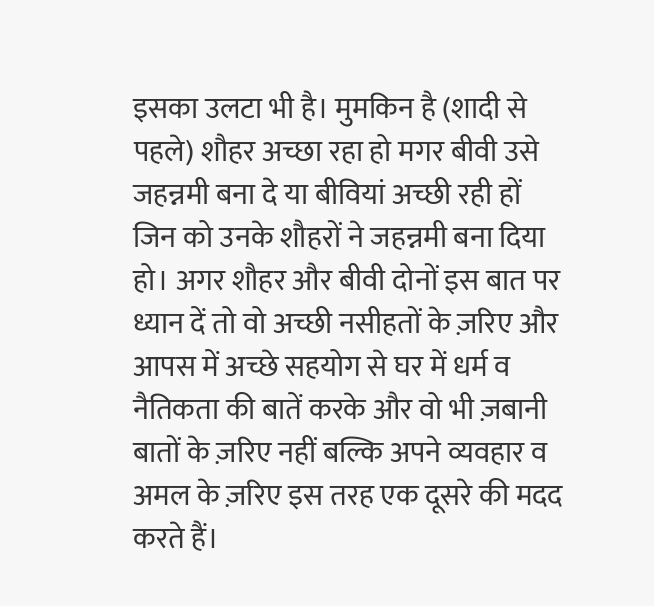इसका उलटा भी है। मुमकिन है (शादी से पहले) शौहर अच्छा रहा हो मगर बीवी उसे जहन्नमी बना दे या बीवियां अच्छी रही हों जिन को उनके शौहरों ने जहन्नमी बना दिया हो। अगर शौहर और बीवी दोनों इस बात पर ध्यान दें तो वो अच्छी नसीहतों के ज़रिए और आपस में अच्छे सहयोग से घर में धर्म व नैतिकता की बातें करके और वो भी ज़बानी बातों के ज़रिए नहीं बल्कि अपने व्यवहार व अमल के ज़रिए इस तरह एक दूसरे की मदद करते हैं।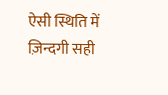ऐसी स्थिति में ज़िन्दगी सही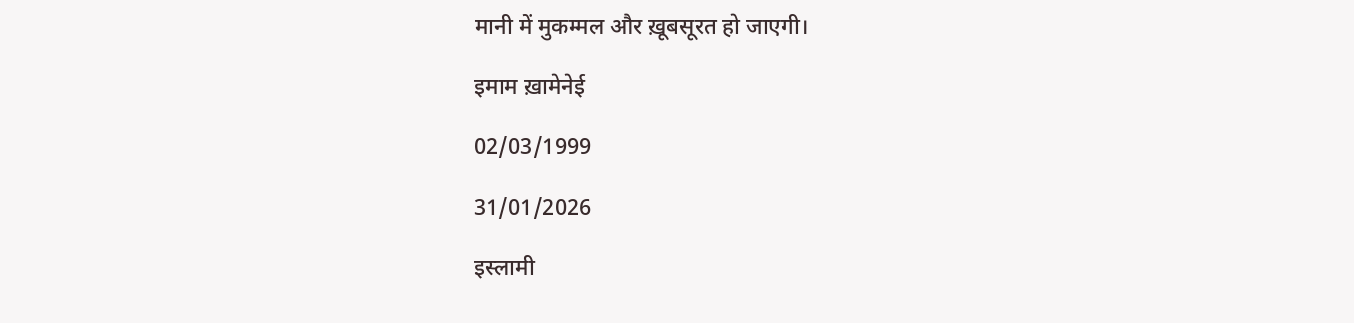मानी में मुकम्मल और ख़ूबसूरत हो जाएगी।

इमाम ख़ामेनेई

02/03/1999

31/01/2026

इस्लामी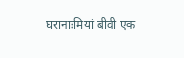घरानाःमियां बीवी एक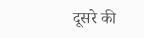दूसरे की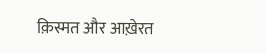क़िस्मत और आख़ेरत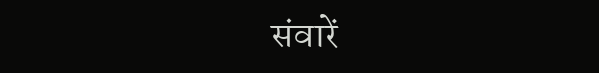संवारें